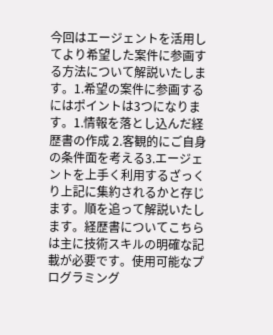今回はエージェントを活用してより希望した案件に参画する方法について解説いたします。1.希望の案件に参画するにはポイントは3つになります。1.情報を落とし込んだ経歴書の作成 2.客観的にご自身の条件面を考える3.エージェントを上手く利用するざっくり上記に集約されるかと存じます。順を追って解説いたします。経歴書についてこちらは主に技術スキルの明確な記載が必要です。使用可能なプログラミング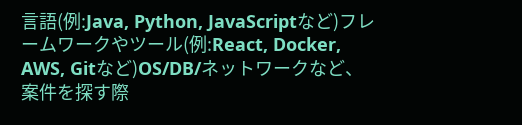言語(例:Java, Python, JavaScriptなど)フレームワークやツール(例:React, Docker, AWS, Gitなど)OS/DB/ネットワークなど、案件を探す際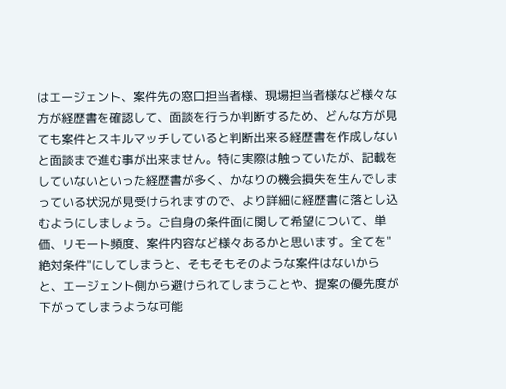はエージェント、案件先の窓口担当者様、現場担当者様など様々な方が経歴書を確認して、面談を行うか判断するため、どんな方が見ても案件とスキルマッチしていると判断出来る経歴書を作成しないと面談まで進む事が出来ません。特に実際は触っていたが、記載をしていないといった経歴書が多く、かなりの機会損失を生んでしまっている状況が見受けられますので、より詳細に経歴書に落とし込むようにしましょう。ご自身の条件面に関して希望について、単価、リモート頻度、案件内容など様々あるかと思います。全てを"絶対条件"にしてしまうと、そもそもそのような案件はないからと、エージェント側から避けられてしまうことや、提案の優先度が下がってしまうような可能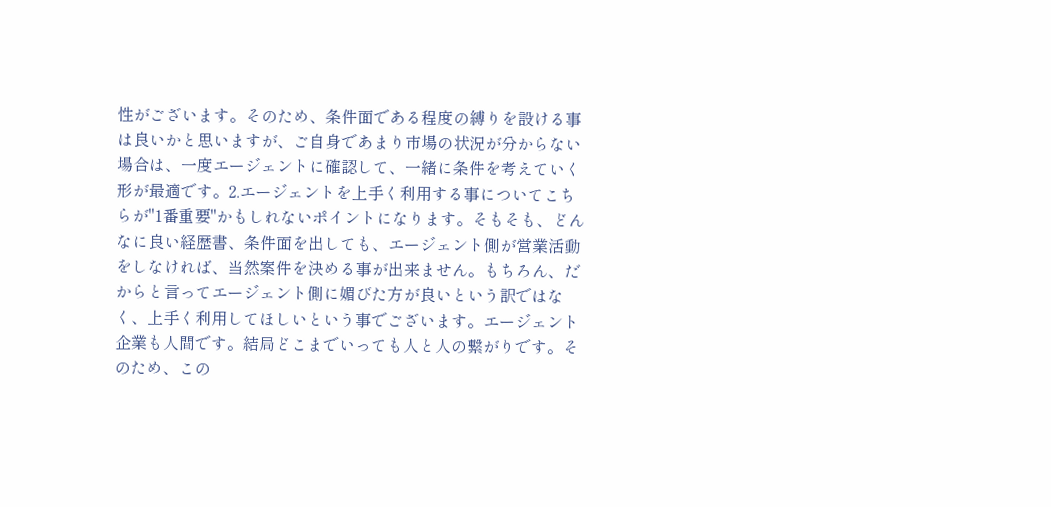性がございます。そのため、条件面である程度の縛りを設ける事は良いかと思いますが、ご自身であまり市場の状況が分からない場合は、一度エージェントに確認して、一緒に条件を考えていく形が最適です。2.エージェントを上手く利用する事についてこちらが"1番重要"かもしれないポイントになります。そもそも、どんなに良い経歴書、条件面を出しても、エージェント側が営業活動をしなければ、当然案件を決める事が出来ません。もちろん、だからと言ってエージェント側に媚びた方が良いという訳ではなく、上手く利用してほしいという事でございます。エージェント企業も人間です。結局どこまでいっても人と人の繋がりです。そのため、この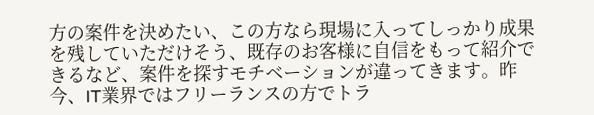方の案件を決めたい、この方なら現場に入ってしっかり成果を残していただけそう、既存のお客様に自信をもって紹介できるなど、案件を探すモチベーションが違ってきます。昨今、IT業界ではフリーランスの方でトラ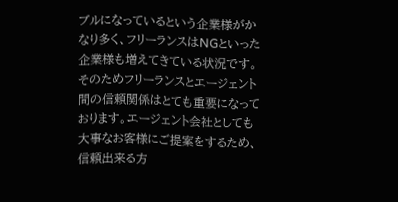ブルになっているという企業様がかなり多く、フリーランスはNGといった企業様も増えてきている状況です。そのためフリーランスとエージェント間の信頼関係はとても重要になっております。エージェント会社としても大事なお客様にご提案をするため、信頼出来る方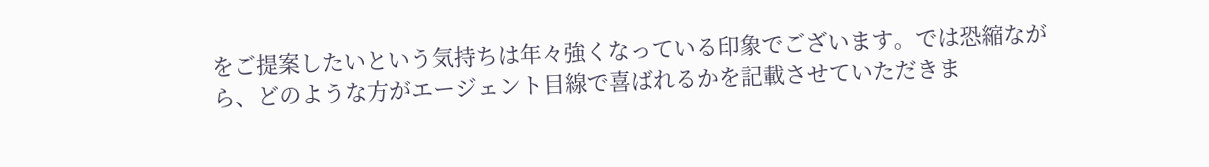をご提案したいという気持ちは年々強くなっている印象でございます。では恐縮ながら、どのような方がエージェント目線で喜ばれるかを記載させていただきま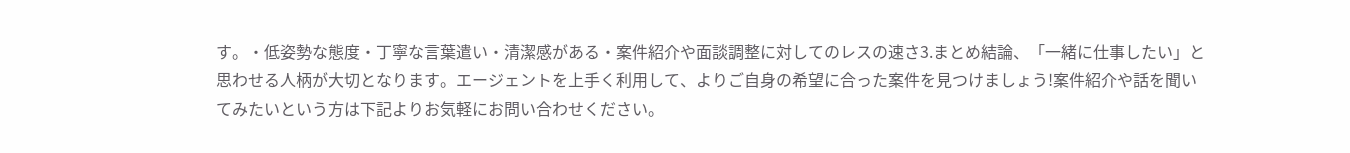す。・低姿勢な態度・丁寧な言葉遣い・清潔感がある・案件紹介や面談調整に対してのレスの速さ3.まとめ結論、「一緒に仕事したい」と思わせる人柄が大切となります。エージェントを上手く利用して、よりご自身の希望に合った案件を見つけましょう!案件紹介や話を聞いてみたいという方は下記よりお気軽にお問い合わせください。